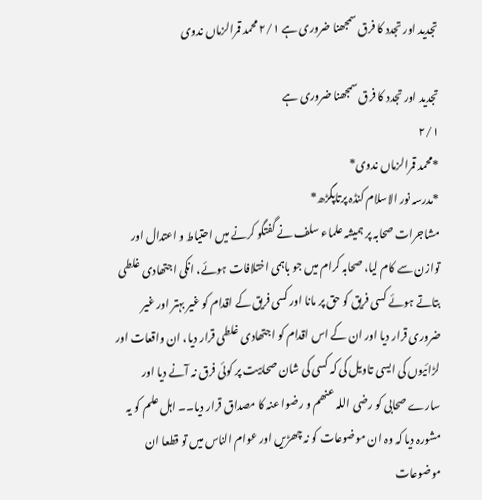تجدید اور تجدد کا فرق سمجھنا ضروری ہے ۲/۱ محمد قمرالزماں ندوی

تجدید اور تجدد کا فرق سمجھنا ضروری ہے
۲/۱
*محمد قمرالزماں ندوی*
*مدرسہ نور الاسلام کنڈہ پرتاپگڑھ*
مشاجرات صحابہ پر ہمیشہ علماء سلف نے گفتگو کرنے میں احتیاط و اعتدال اور توازن سے کام لیا، صحابہ کرام میں جو باہمی اختلافات ہوئے، انکی اجتھادی غلطی بتاتے ہوئے کسی فریق کو حق پر مانا اور کسی فریق کے اقدام کو غیر بہتر اور غیر ضروری قرار دیا اور ان کے اس اقدام کو اجتھادی غلطی قرار دیا، ان واقعات اور لڑائیوں کی ایسی تاویل کی کہ کسی کی شان صحابیت پر کوئی فرق نہ آنے دیا اور سارے صحابی کو رضی اللہ عنھم و رضوا عنہ کا مصداق قرار دیا۔۔ اہل علم کو یہ مشورہ دیا کہ وہ ان موضوعات کو نہ چھڑیں اور عوام الناس میں تو قطعا ان موضوعات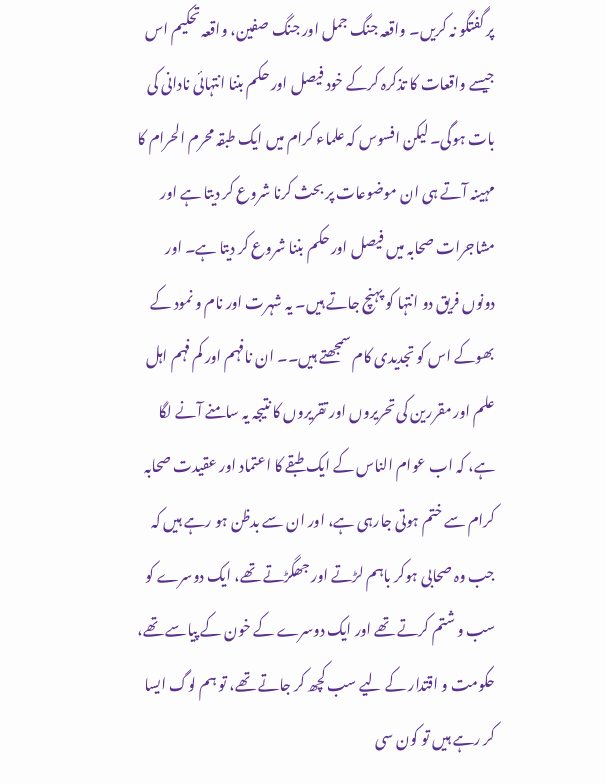پر گفتگو نہ کریں۔ واقعہ جنگ جمل اور جنگ صفین، واقعہ تحکیم اس جیسے واقعات کا تذکرہ کرکے خود فیصل اور حکم بننا انتہائی نادانی کی بات ہوگی۔ لیکن افسوس کہ علماء کرام میں ایک طبقہ محرم الحرام کا مہینہ آتے ہی ان موضوعات پر بحث کرنا شروع کر دیتا ہے اور مشاجرات صحابہ میں فیصل اور حکم بننا شروع کر دیتا ہے۔ اور دونوں فریق دو انتہا کو پہنچ جاتے ہیں۔ یہ شہرت اور نام و نمود کے بھوکے اس کو تجدیدی کام سمجھتے ہیں۔۔ ان نافہم اور کم فہم اہل علم اور مقررین کی تحریروں اور تقریروں کا نتیجہ یہ سامنے آنے لگا ہے، کہ اب عوام الناس کے ایک طبقے کا اعتماد اور عقیدت صحابہ کرام سے ختم ہوتی جارہی ہے، اور ان سے بدظن ہو رہے ہیں کہ جب وہ صحابی ہوکر باہم لڑتے اور جھگڑتے تھے، ایک دوسرے کو سب و شتم کرتے تھے اور ایک دوسرے کے خون کے پیاسے تھے، حکومت و اقتدار کے لیے سب کچھ کر جاتے تھے، تو ہم لوگ ایسا کر رہے ہیں تو کون سی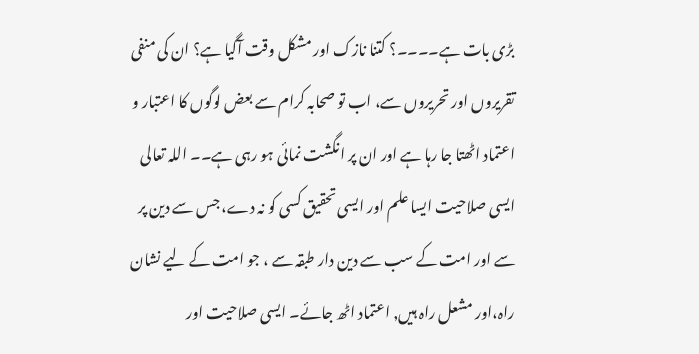بڑی بات ہے۔۔۔۔؟ کتنا نازک اور مشکل وقت آگیا ہے؟ ان کی منفی تقریروں اور تحریروں سے، اب تو صحابہ کرام سے بعض لوگوں کا اعتبار و اعتماد اٹھتا جا رہا ہے اور ان پر انگشت نمائی ہو رہی ہے۔۔ اللہ تعالی ایسی صلاحیت ایسا علم اور ایسی تحقیق کسی کو نہ دے، جس سے دین پر سے اور امت کے سب سے دین دار طبقہ سے ، جو امت کے لیے نشان راہ،اور مشعل راہ ہیں, اعتماد اٹھ جائے۔ ایسی صلاحیت اور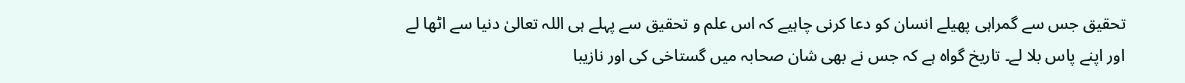تحقیق جس سے گمراہی پھیلے انسان کو دعا کرنی چاہیے کہ اس علم و تحقیق سے پہلے ہی اللہ تعالیٰ دنیا سے اٹھا لے اور اپنے پاس بلا لے۔ تاریخ گواہ ہے کہ جس نے بھی شان صحابہ میں گستاخی کی اور نازیبا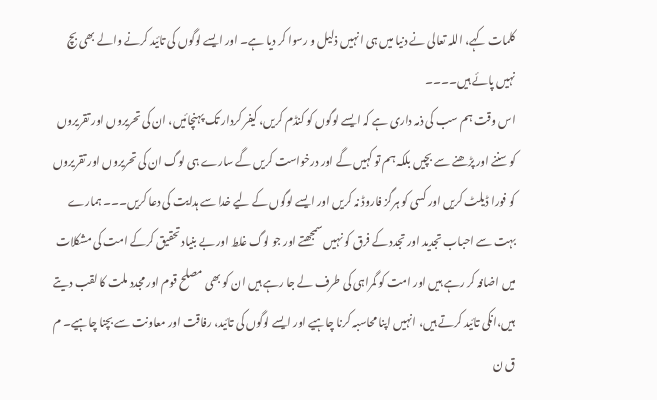کلمات کہے، اللہ تعالی نے دنیا میں ہی انہیں ذلیل و رسوا کر دیا ہے۔ اور ایسے لوگوں کی تائید کرنے والے بھی بچ نہیں پائے ہیں۔۔۔۔
اس وقت ہم سب کی ذمہ داری ہے کہ ایسے لوگوں کو کنڈم کریں، کیفر کردار تک پہنچائیں، ان کی تحریروں اور تقریروں کو سننے اور پڑھنے سے بچیں بلکہ ہم تو کہیں گے اور درخواست کریں گے سارے ہی لوگ ان کی تحریروں اور تقریروں کو فورا ڈیلٹ کریں اور کسی کو ہرگز فاروڈ نہ کریں اور ایسے لوگوں کے لیے خدا سے ہدایت کی دعا کریں۔۔۔ ہمارے بہت سے احباب تجدید اور تجدد کے فرق کو نہیں سمجھتے اور جو لوگ غلط اور بے بنیاد تحقیق کرکے امت کی مشکلات میں اضافہ کر رہے ہیں اور امت کو گمراہی کی طرف لے جا رہے ہیں ان کو بھی مصلح قوم اور مجدد ملت کا لقب دیتے ہیں،انکی تائید کرتے ہیں، انہیں اپنا محاسبہ کرنا چاہیے اور ایسے لوگوں کی تائید، رفاقت اور معاونت سے بچنا چاہیے۔ م ق ن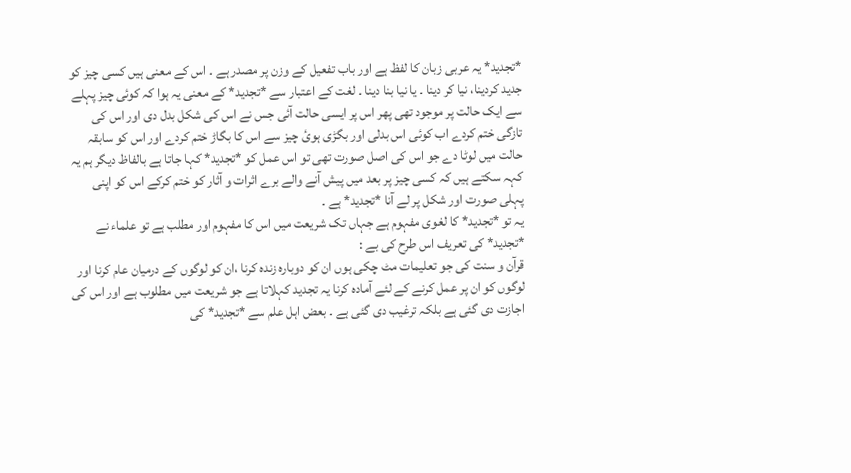*تجدید* یہ عربی زبان کا لفظ ہے اور باب تفعیل کے وزن پر مصدر ہے ۔ اس کے معنی ہیں کسی چیز کو جدید کردینا، نیا کر دینا ۔ یا نیا بنا دینا ۔ لغت کے اعتبار سے *تجدید* کے معنی یہ ہوا کہ کوئی چیز پہلے سے ایک حالت پر موجود تھی پھر اس پر ایسی حالت آئی جس نے اس کی شکل بدل دی اور اس کی تازگی ختم کردے اب کوئی اس بدلی اور بگڑی ہوئ چیز سے اس کا بگاڑ ختم کردے اور اس کو سابقہ حالت میں لوٹا دے جو اس کی اصل صورت تھی تو اس عمل کو *تجدید* کہا جاتا ہے بالفاظ دیگر ہم یہ کہہ سکتے ہیں کہ کسی چیز پر بعد میں پیش آنے والے برے اثرات و آثار کو ختم کرکے اس کو اپنی پہلی صورت اور شکل پر لے آنا *تجدید* ہے ۔
یہ تو *تجدید* کا لغوی مفہوم ہے جہاں تک شریعت میں اس کا مفہوم اور مطلب ہے تو علماء نے *تجدید* کی تعریف اس طرح کی بے :
قرآن و سنت کی جو تعلیمات مٹ چکی ہوں ان کو دوبارہ زندہ کرنا ،ان کو لوگوں کے درمیان عام کرنا اور لوگوں کو ان پر عمل کرنے کے لئے آمادہ کرنا یہ تجدید کہلاتا ہے جو شریعت میں مطلوب ہے اور اس کی اجازت دی گئی ہے بلکہ ترغیب دی گئی ہے ۔ بعض اہل علم سے *تجدید* کی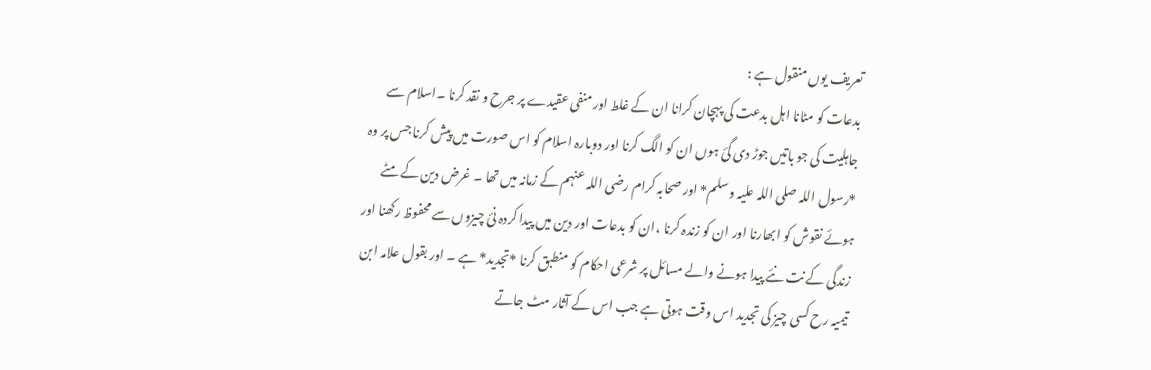تعریف یوں منقول ہے :
بدعات کو مٹانا اہل بدعت کی پہچان کرانا ان کے غلط اور منفی عقیدے پر جرح و نقد کرنا ۔اسلام سے جاہلیت کی جو باتیں جوڑ دی گئ ہوں ان کو الگ کرنا اور دوبارہ اسلام کو اس صورت میں پیش کرنا جس پر وہ *رسول اللہ صلی اللہ علیہ وسلم* اور صحابہ کرام رضی اللہ عنہم کے زمانہ میں تھا ۔ غرض دین کے مٹے ہوئے نقوش کو ابھارنا اور ان کو زندہ کرنا ،ان کو بدعات اور دین میں پیدا کردہ نئ چیزوں سے محفوظ رکھنا اور زندگی کے نت نئے پیدا ہونے والے مسائل پر شرعی احکام کو منطبق کرنا *تجدید* ہے ۔ اور بقول علامہ ابن تیمیہ رح کسی چیز کی تجدید اس وقت ہوتی ہے جب اس کے آثار مٹ جاتے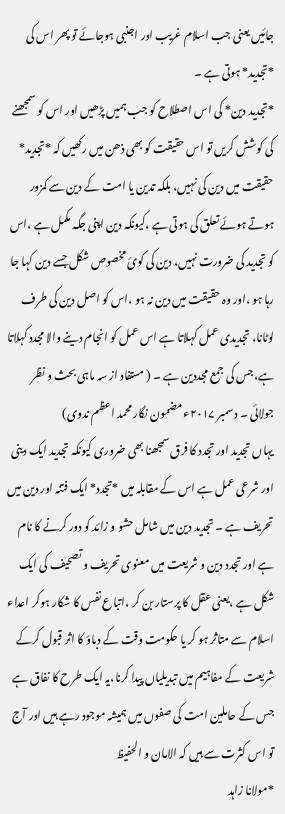جائیں یعنی جب اسلام غریب اور اجنبی ہوجائے تو پھر اس کی *تجدید* ہوتی ہے ۔
*تجدید دین* کی اس اصطلاح کو جب ہمیں پڑھیں اور اس کو سمجھنے کی کوشش کریں تو اس حقیقت کو بھی ذھن میں رکھیں کہ *تجدید* حقیقت میں دین کی نہیں، بلکہ تدین یا امت کے دین سے کمزور ہوتے ہوئے تعلق کی ہوتی ہے ،کیونکہ دین اپنی جگہ مکمل ہے ،اس کو تجدید کی ضرورت نہیں، دین کی کوئ مخصوص شکل جسے دین کہا جا رہا ہو ،اور وہ حقیقت میں دین نہ ہو ،اس کو اصل دین کی طرف لوٹانا، تجدیدی عمل کہلاتا ہے اس عمل کو انجام دینے والا مجدد کہلاتا ہے،جس کی جمع مجددین ہے ۔ ( مستفاد از سہ ماہی بحث و نظر جولائی ۔ دسمبر ۲۰۱۷ء مضمون نگار محمد اعظم ندوی)
یہاں تجدید اور تجدد کا فرق سمجھنا بھی ضروری کیونکہ تجدید ایک دینی اور شرعی عمل ہے اس کے مقابلہ میں *تجدد* ایک فتنہ اور دین میں تحریف ہے ۔ تجدید دین میں شامل حشو و زائد کو دور کرنے کا نام ہے اور تجدد دین و شریعت میں معنوی تحریف و تصحیف کی ایک شکل ہے ،یعنی عقل کا پرستار بن کر ،اتباع نفس کا شکار ہوکر اعداء اسلام سے متاثر ہو کر یا حکومت وقت کے دباؤ کا اثر قبول کرکے شریعت کے مفاہیم میں تبدیلیاں پیدا کرنا،یہ ایک طرح کا نفاق ہے جس کے حاملین امت کی صفوں میں ہمیشہ موجود رہے ہیں اور آج تو اس کثرت سے ہیں کہ الامان و الحفیظ
*مولانا زاہد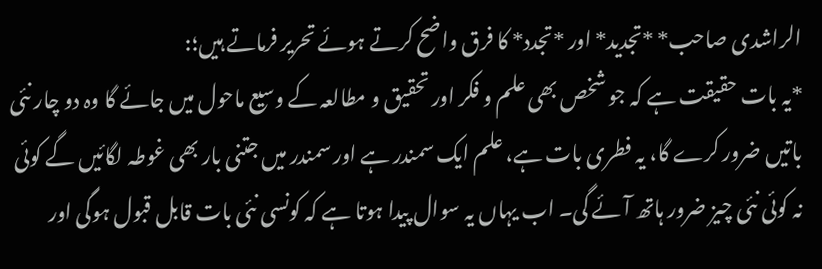الراشدی صاحب* *تجدید* اور *تجدد* کا فرق واضح کرتے ہوئے تحریر فرماتے ہیں؛:
*یہ بات حقیقت ہے کہ جو شخص بھی علم و فکر اور تحقیق و مطالعہ کے وسیع ماحول میں جائے گا وہ دو چار نئی باتیں ضرور کرے گا، یہ فطری بات ہے، علم ایک سمندر ہے اور سمندر میں جتنی بار بھی غوطہ لگائیں گے کوئی نہ کوئی نئی چیز ضرور ہاتھ آئے گی۔ اب یہاں یہ سوال پیدا ہوتا ہے کہ کونسی نئی بات قابل قبول ہوگی اور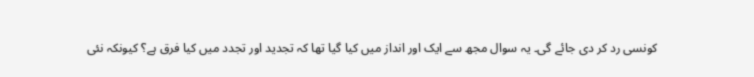کونسی رد کر دی جائے گی۔ یہ سوال مجھ سے ایک اور انداز میں کیا گیا تھا کہ تجدید اور تجدد میں کیا فرق ہے؟ کیونکہ نئی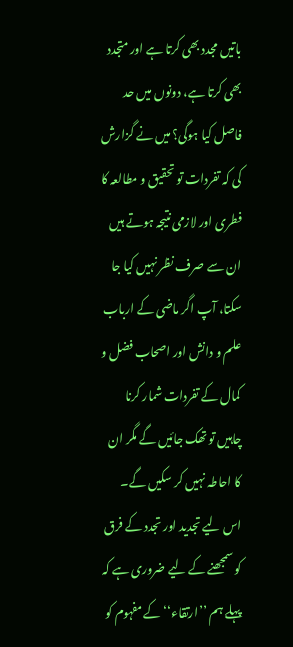باتیں مجدد بھی کرتا ہے اور متجدد بھی کرتا ہے، دونوں میں حد فاصل کیا ہوگی؟ میں نے گزارش کی کہ تفردات تو تحقیق و مطالعہ کا فطری اور لازمی نتیجہ ہوتے ہیں ان سے صرف نظر نہیں کیا جا سکتا، آپ اگر ماضی کے ارباب علم و دانش اور اصحاب فضل و کمال کے تفردات شمار کرنا چاہیں تو تھک جائیں گے مگر ان کا احاطہ نہیں کر سکیں گے۔ اس لیے تجدید اور تجدد کے فرق کو سمجھنے کے لیے ضروری ہے کہ پہلے ہم ’’ارتقاء‘‘ کے مفہوم کو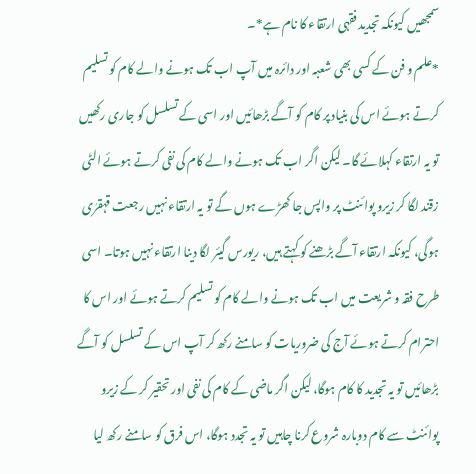سمجھیں کیونکہ تجدید فقہی ارتقاء کا نام ہے*۔
*علم و فن کے کسی بھی شعبہ اور دائرہ میں آپ اب تک ہونے والے کام کو تسلیم کرتے ہوئے اس کی بنیاد پر کام کو آگے بڑھائیں اور اسی کے تسلسل کو جاری رکھیں تو یہ ارتقاء کہلائے گا۔ لیکن اگر اب تک ہونے والے کام کی نفی کرتے ہوئے الٹی زقند لگا کر زیرو پوائنٹ پر واپس جا کھڑے ہوں گے تو یہ ارتقاء نہیں رجعت قہقرٰی ہوگی، کیونکہ ارتقاء آگے بڑھنے کو کہتے ہیں، ریورس گیئر لگا دینا ارتقاء نہیں ہوتا۔ اسی طرح فقہ و شریعت میں اب تک ہونے والے کام کو تسلیم کرتے ہوئے اور اس کا احترام کرتے ہوئے آج کی ضروریات کو سامنے رکھ کر آپ اس کے تسلسل کو آگے بڑھائیں تو یہ تجدید کا کام ہوگا، لیکن اگر ماضی کے کام کی نفی اور تحقیر کر کے زیرو پوائنٹ سے کام دوبارہ شروع کرنا چاہیں تو یہ تجدد ہوگا، اس فرق کو سامنے رکھ لیا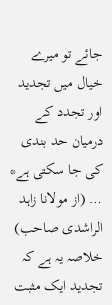جائے تو میرے خیال میں تجدید اور تجدد کے درمیان حد بندی کی جا سکتی ہے* … (از مولانا زاہد الراشدی صاحب)
خلاصہ یہ ہے کہ تجدید ایک مثبت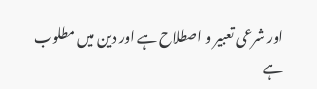اور شرعی تعبیر و اصطلاح ہے اور دین میں مطلوب ہے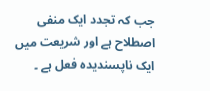جب کہ تجدد ایک منفی اصطلاح ہے اور شریعت میں ایک ناپسندیدہ فعل ہے ۔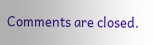Comments are closed.